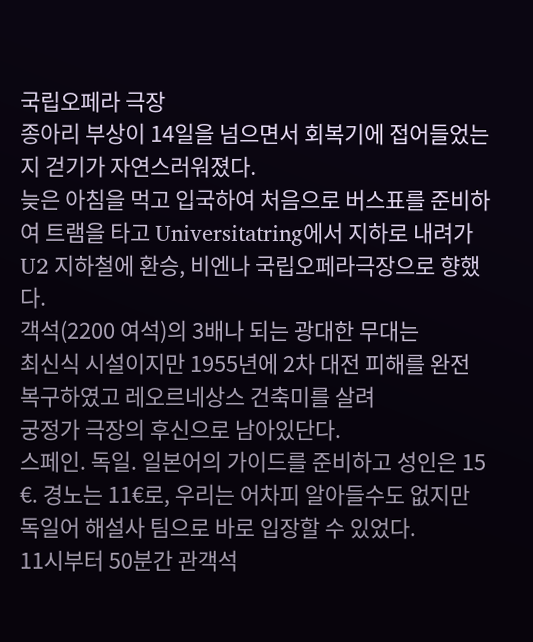국립오페라 극장
종아리 부상이 14일을 넘으면서 회복기에 접어들었는지 걷기가 자연스러워졌다.
늦은 아침을 먹고 입국하여 처음으로 버스표를 준비하여 트램을 타고 Universitatring에서 지하로 내려가 U2 지하철에 환승, 비엔나 국립오페라극장으로 향했다.
객석(2200 여석)의 3배나 되는 광대한 무대는
최신식 시설이지만 1955년에 2차 대전 피해를 완전 복구하였고 레오르네상스 건축미를 살려
궁정가 극장의 후신으로 남아있단다.
스페인. 독일. 일본어의 가이드를 준비하고 성인은 15 €. 경노는 11€로, 우리는 어차피 알아들수도 없지만 독일어 해설사 팀으로 바로 입장할 수 있었다.
11시부터 50분간 관객석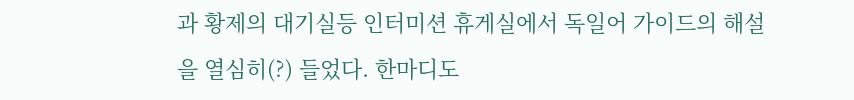과 황제의 대기실등 인터미션 휴게실에서 독일어 가이드의 해설을 열심히(?) 들었다. 한마디도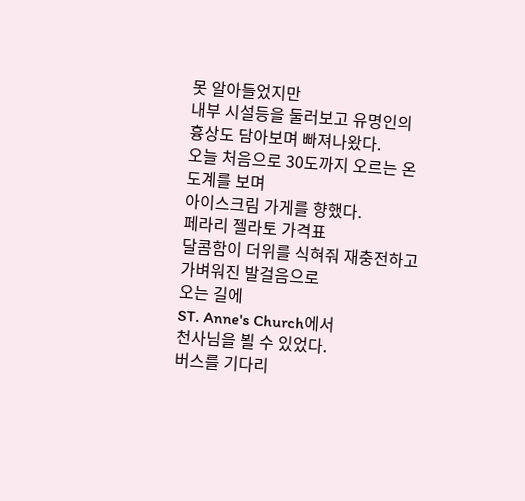못 알아들었지만
내부 시설등을 둘러보고 유명인의 흉상도 담아보며 빠져나왔다.
오늘 처음으로 30도까지 오르는 온도계를 보며
아이스크림 가게를 향했다.
페라리 젤라토 가격표
달콤함이 더위를 식혀줘 재충전하고
가벼워진 발걸음으로
오는 길에
ST. Anne's Church에서
천사님을 뵐 수 있었다.
버스를 기다리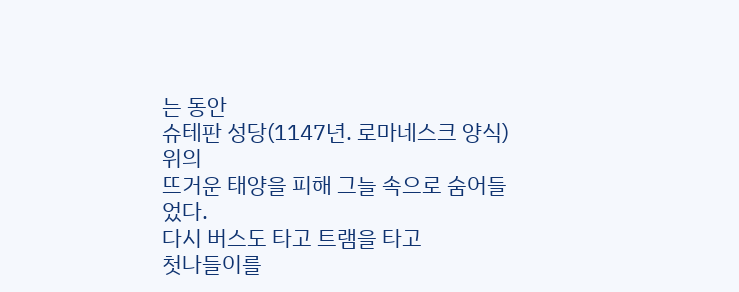는 동안
슈테판 성당(1147년. 로마네스크 양식)
위의
뜨거운 태양을 피해 그늘 속으로 숨어들었다.
다시 버스도 타고 트램을 타고
첫나들이를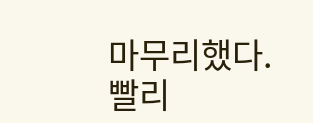마무리했다.
빨리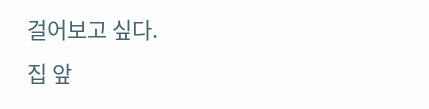걸어보고 싶다.
집 앞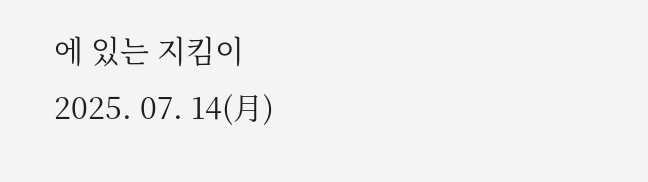에 있는 지킴이
2025. 07. 14(月)